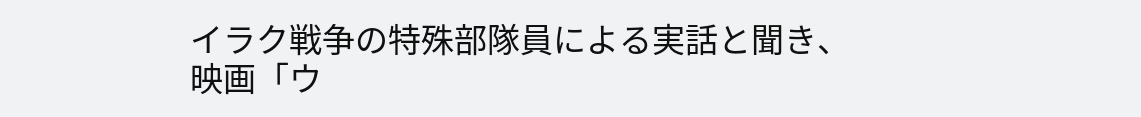イラク戦争の特殊部隊員による実話と聞き、
映画「ウ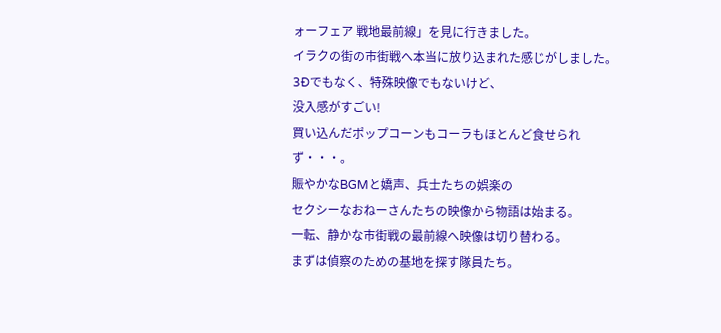ォーフェア 戦地最前線」を見に行きました。
イラクの街の市街戦へ本当に放り込まれた感じがしました。
3Ðでもなく、特殊映像でもないけど、
没入感がすごい!
買い込んだポップコーンもコーラもほとんど食せられず・・・。
賑やかなBGMと嬌声、兵士たちの娯楽の
セクシーなおねーさんたちの映像から物語は始まる。
一転、静かな市街戦の最前線へ映像は切り替わる。
まずは偵察のための基地を探す隊員たち。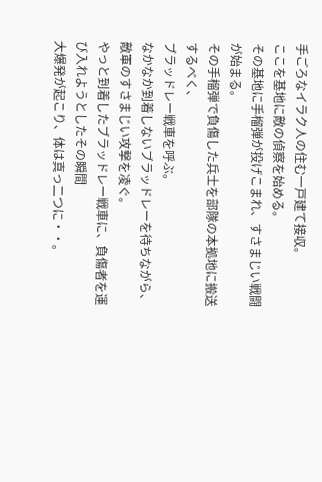手ごろなイラク人の住む一戸建て接収。
ここを基地に敵の偵察を始める。
その基地に手榴弾が投げこまれ、すさまじい戦闘が始まる。
その手榴弾で負傷した兵士を部隊の本拠地に搬送するべく、
ブラッドレー戦車を呼ぶ。
なかなか到着しないブラッドレーを待ちながら、
敵軍のすさまじい攻撃を凌ぐ。
やっと到着したブラッドレー戦車に、負傷者を運び入れようとしたその瞬間
大爆発が起こり、体は真っ二つに・・。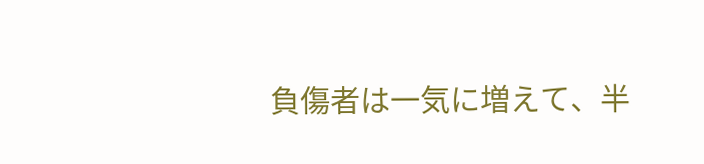負傷者は一気に増えて、半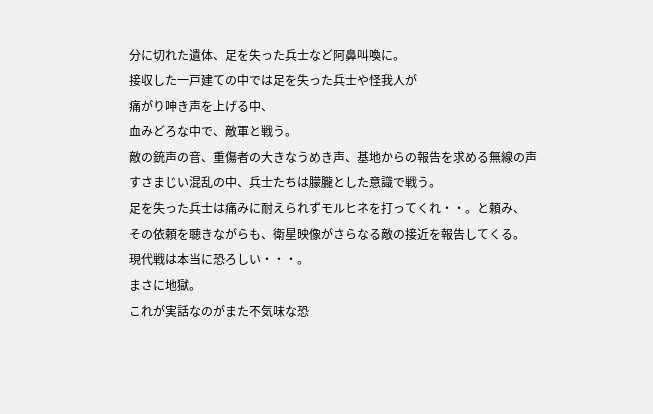分に切れた遺体、足を失った兵士など阿鼻叫喚に。
接収した一戸建ての中では足を失った兵士や怪我人が
痛がり呻き声を上げる中、
血みどろな中で、敵軍と戦う。
敵の銃声の音、重傷者の大きなうめき声、基地からの報告を求める無線の声
すさまじい混乱の中、兵士たちは朦朧とした意識で戦う。
足を失った兵士は痛みに耐えられずモルヒネを打ってくれ・・。と頼み、
その依頼を聴きながらも、衛星映像がさらなる敵の接近を報告してくる。
現代戦は本当に恐ろしい・・・。
まさに地獄。
これが実話なのがまた不気味な恐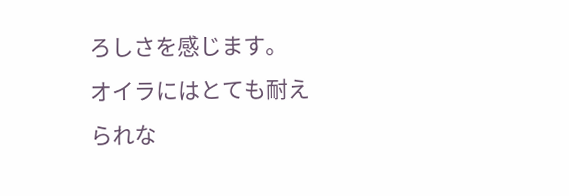ろしさを感じます。
オイラにはとても耐えられな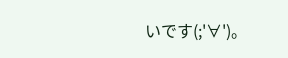いです(;'∀')。